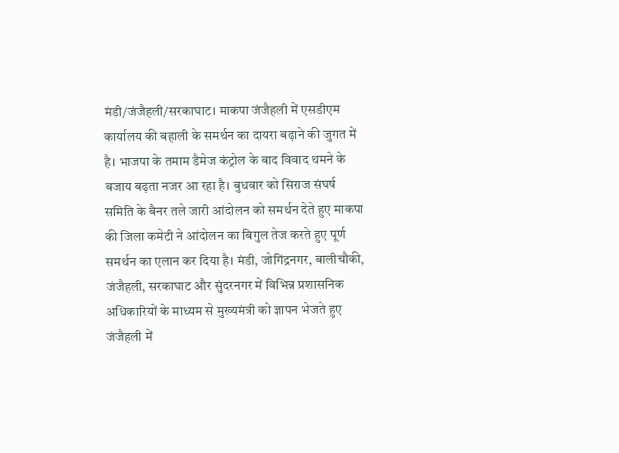मंडी/जंजैहली/सरकाघाट। माकपा जंजैहली में एसडीएम कार्यालय की बहाली के समर्थन का दायरा बढ़ाने की जुगत में है। भाजपा के तमाम डैमेज कंट्रोल के बाद विवाद थमने के बजाय बढ़ता नजर आ रहा है। बुधवार को सिराज संघर्ष समिति के बैनर तले जारी आंदोलन को समर्थन देते हुए माकपा की जिला कमेटी ने आंदोलन का बिगुल तेज करते हुए पूर्ण समर्थन का एलान कर दिया है। मंडी, जोगिंद्रनगर, बालीचौकी, जंजैहली, सरकाघाट और सुंदरनगर में विभिन्न प्रशासनिक अधिकारियों के माध्यम से मुख्यमंत्री को ज्ञापन भेजते हुए जंजैहली में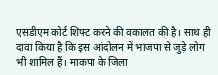एसडीएम कोर्ट शिफ्ट करने की वकालत की है। साथ ही दावा किया है कि इस आंदोलन में भाजपा से जुड़े लोग भी शामिल हैं। माकपा के जिला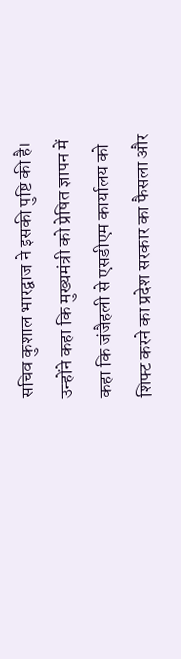सचिव कुशाल भारद्वाज ने इसकी पुष्टि की है।
उन्होंने कहा कि मुख्यमंत्री को प्रेषित ज्ञापन में कहा कि जंजैहली से एसडीएम कार्यालय को शिफ्ट करने का प्रदेश सरकार का फैसला और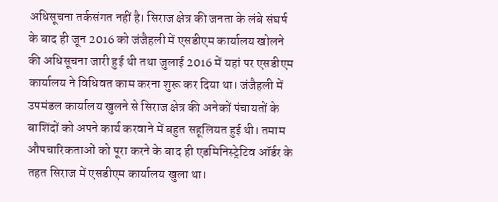अधिसूचना तर्कसंगत नहीं है। सिराज क्षेत्र की जनता के लंबे संघर्ष के बाद ही जून 2016 को जंजैहली में एसडीएम कार्यालय खोलने की अधिसूचना जारी हुई थी तथा जुलाई 2016 में यहां पर एसडीएम कार्यालय ने विधिवत काम करना शुरू कर दिया था। जंजैहली में उपमंडल कार्यालय खुलने से सिराज क्षेत्र की अनेकों पंचायतों के बाशिंदों को अपने कार्य करवाने में बहुत सहूलियत हुई थी। तमाम औपचारिकताओं को पूरा करने के बाद ही एडमिनिस्ट्रेटिव ऑर्डर के तहत सिराज में एसडीएम कार्यालय खुला था।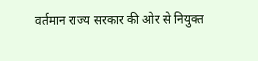वर्तमान राज्य सरकार की ओर से नियुक्त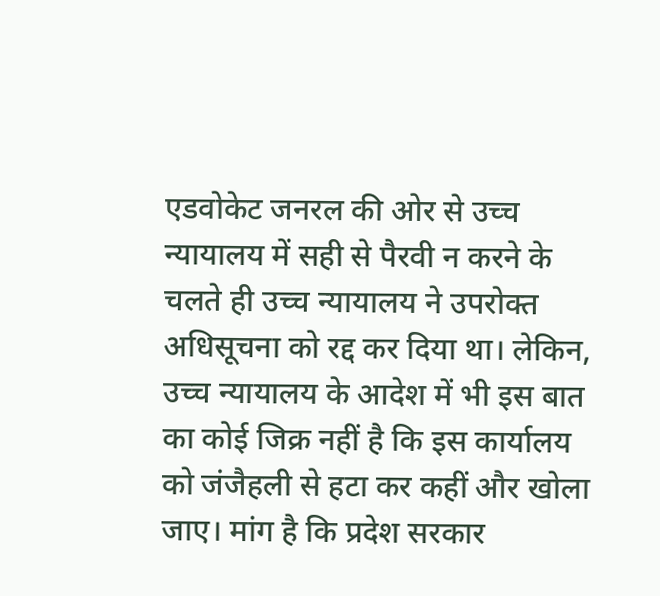एडवोकेट जनरल की ओर से उच्च न्यायालय में सही से पैरवी न करने के चलते ही उच्च न्यायालय ने उपरोक्त अधिसूचना को रद्द कर दिया था। लेकिन, उच्च न्यायालय के आदेश में भी इस बात का कोई जिक्र नहीं है कि इस कार्यालय को जंजैहली से हटा कर कहीं और खोला जाए। मांग है कि प्रदेश सरकार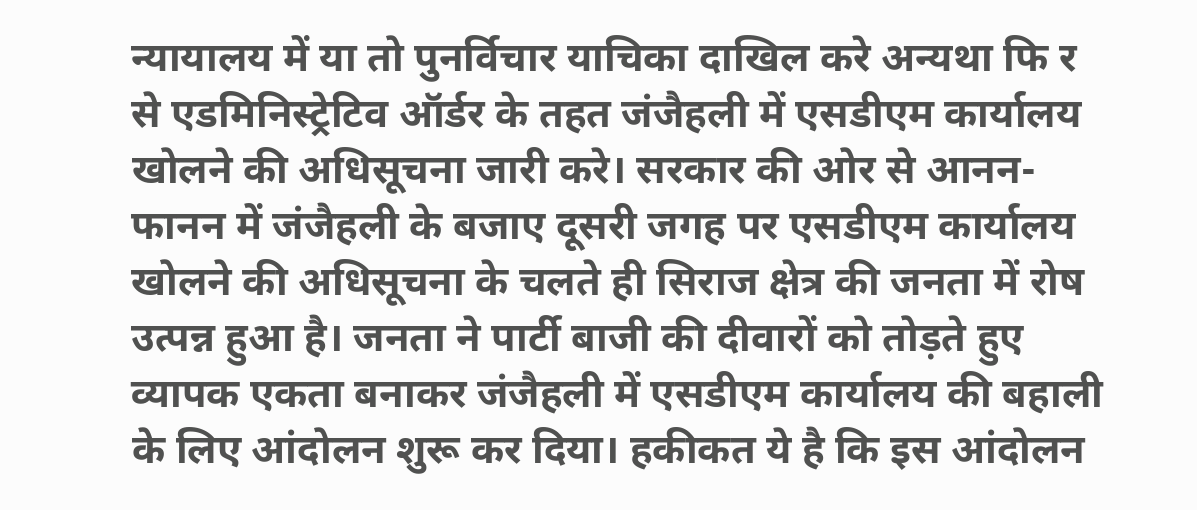न्यायालय में या तो पुनर्विचार याचिका दाखिल करे अन्यथा फि र से एडमिनिस्ट्रेटिव ऑर्डर के तहत जंजैहली में एसडीएम कार्यालय खोलने की अधिसूचना जारी करे। सरकार की ओर से आनन-फानन में जंजैहली के बजाए दूसरी जगह पर एसडीएम कार्यालय खोलने की अधिसूचना के चलते ही सिराज क्षेत्र की जनता में रोष उत्पन्न हुआ है। जनता ने पार्टी बाजी की दीवारों को तोड़ते हुए व्यापक एकता बनाकर जंजैहली में एसडीएम कार्यालय की बहाली के लिए आंदोलन शुरू कर दिया। हकीकत ये है कि इस आंदोलन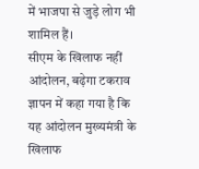में भाजपा से जुड़े लोग भी शामिल हैं।
सीएम के खिलाफ नहीं आंदोलन, बढ़ेगा टकराव
ज्ञापन में कहा गया है कि यह आंदोलन मुख्यमंत्री के खिलाफ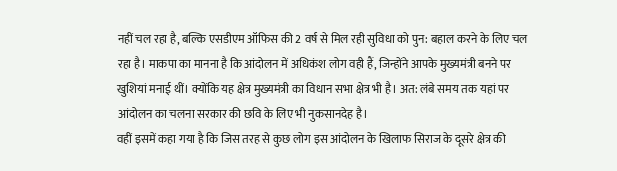नहीं चल रहा है, बल्कि एसडीएम ऑफिस की 2 वर्ष से मिल रही सुविधा को पुन: बहाल करने के लिए चल रहा है। माकपा का मानना है कि आंदोलन में अधिकंश लोग वही हैं, जिन्होंने आपके मुख्यमंत्री बनने पर खुशियां मनाई थीं। क्योंकि यह क्षेत्र मुख्यमंत्री का विधान सभा क्षेत्र भी है। अत: लंबे समय तक यहां पर आंदोलन का चलना सरकार की छवि के लिए भी नुकसानदेह है।
वहीं इसमें कहा गया है कि जिस तरह से कुछ लोग इस आंदोलन के खिलाफ सिराज के दूसरे क्षेत्र की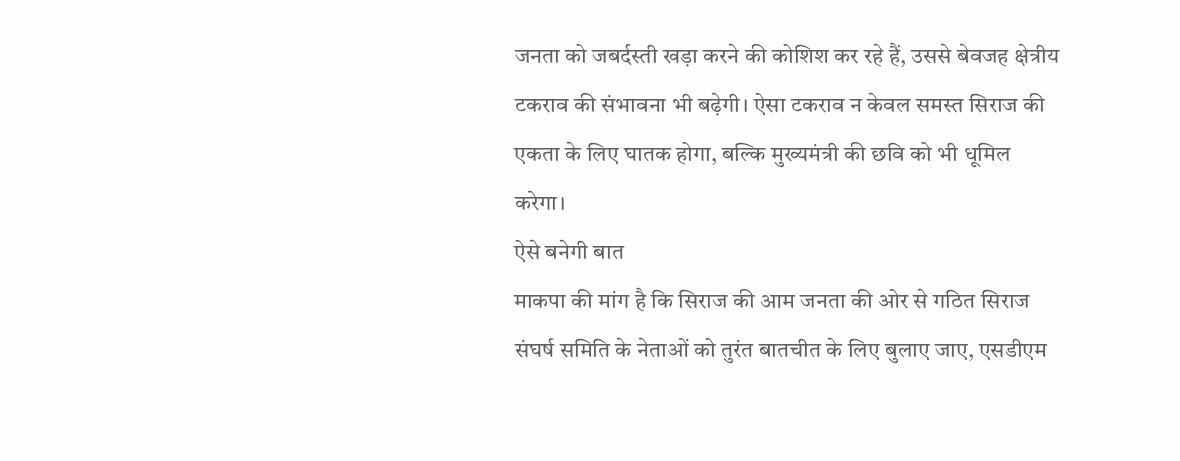जनता को जबर्दस्ती खड़ा करने की कोशिश कर रहे हैं, उससे बेवजह क्षेत्रीय टकराव की संभावना भी बढ़ेगी। ऐसा टकराव न केवल समस्त सिराज की एकता के लिए घातक होगा, बल्कि मुख्यमंत्री की छवि को भी धूमिल करेगा।
ऐसे बनेगी बात
माकपा की मांग है कि सिराज की आम जनता की ओर से गठित सिराज संघर्ष समिति के नेताओं को तुरंत बातचीत के लिए बुलाए जाए, एसडीएम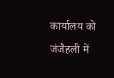कार्यालय को जंजैहली में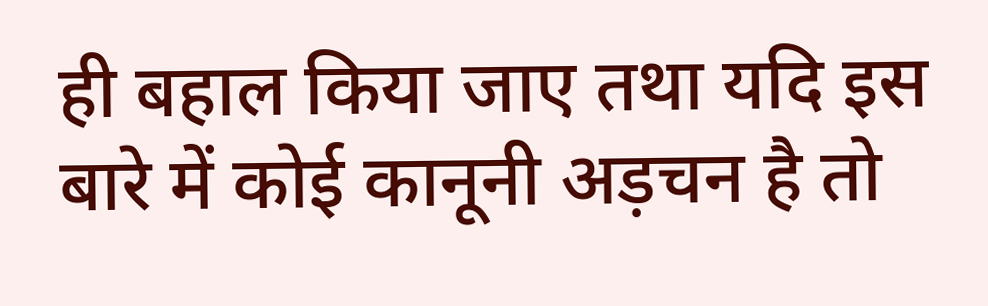ही बहाल किया जाए तथा यदि इस बारे में कोई कानूनी अड़चन है तो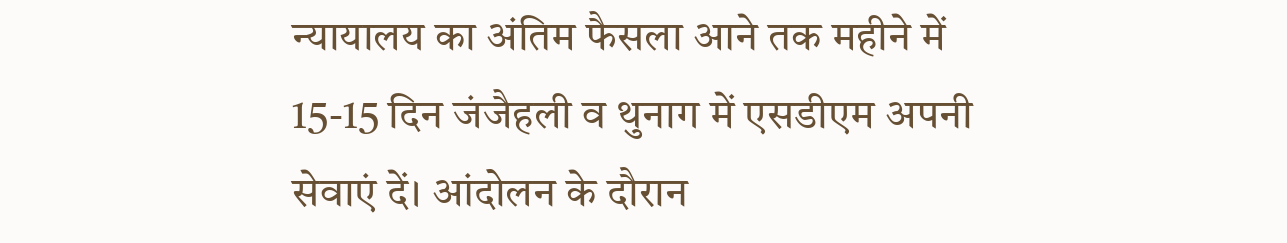न्यायालय का अंतिम फैसला आने तक महीने में 15-15 दिन जंजैहली व थुनाग में एसडीएम अपनी सेवाएं दें। आंदोलन के दौरान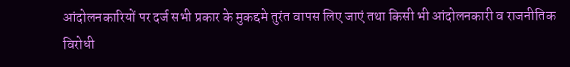आंदोलनकारियों पर दर्ज सभी प्रकार के मुकद्दमे तुरंत वापस लिए जाएं तथा किसी भी आंदोलनकारी व राजनीतिक विरोधी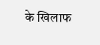के खिलाफ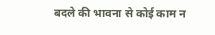बदले की भावना से कोई काम न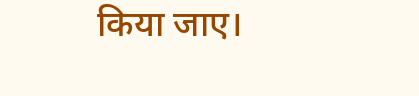किया जाए।